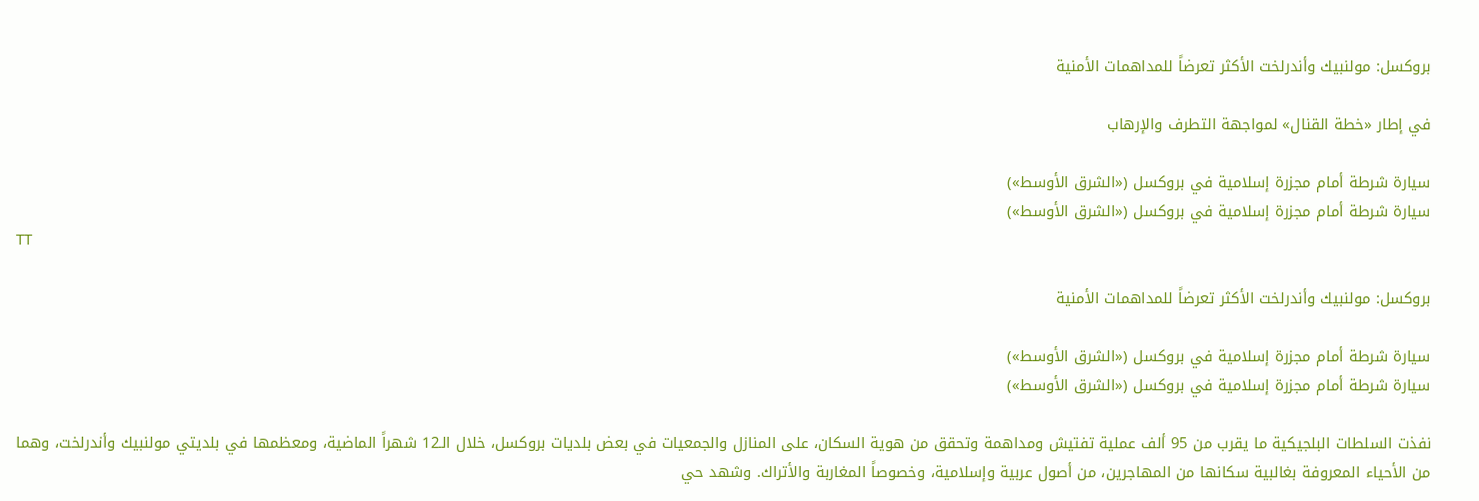بروكسل: مولنبيك وأندرلخت الأكثر تعرضاً للمداهمات الأمنية

في إطار «خطة القنال» لمواجهة التطرف والإرهاب

سيارة شرطة أمام مجزرة إسلامية في بروكسل («الشرق الأوسط»)
سيارة شرطة أمام مجزرة إسلامية في بروكسل («الشرق الأوسط»)
TT

بروكسل: مولنبيك وأندرلخت الأكثر تعرضاً للمداهمات الأمنية

سيارة شرطة أمام مجزرة إسلامية في بروكسل («الشرق الأوسط»)
سيارة شرطة أمام مجزرة إسلامية في بروكسل («الشرق الأوسط»)

نفذت السلطات البلجيكية ما يقرب من 95 ألف عملية تفتيش ومداهمة وتحقق من هوية السكان، على المنازل والجمعيات في بعض بلديات بروكسل، خلال الـ12 شهراً الماضية، ومعظمها في بلديتي مولنبيك وأندرلخت، وهما من الأحياء المعروفة بغالبية سكانها من المهاجرين، من أصول عربية وإسلامية، وخصوصاً المغاربة والأتراك. وشهد حي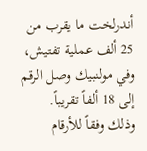أندرلخت ما يقرب من 25 ألف عملية تفتيش، وفي مولنبيك وصل الرقم إلى 18 ألفاً تقريباً.
وذلك وفقاً للأرقام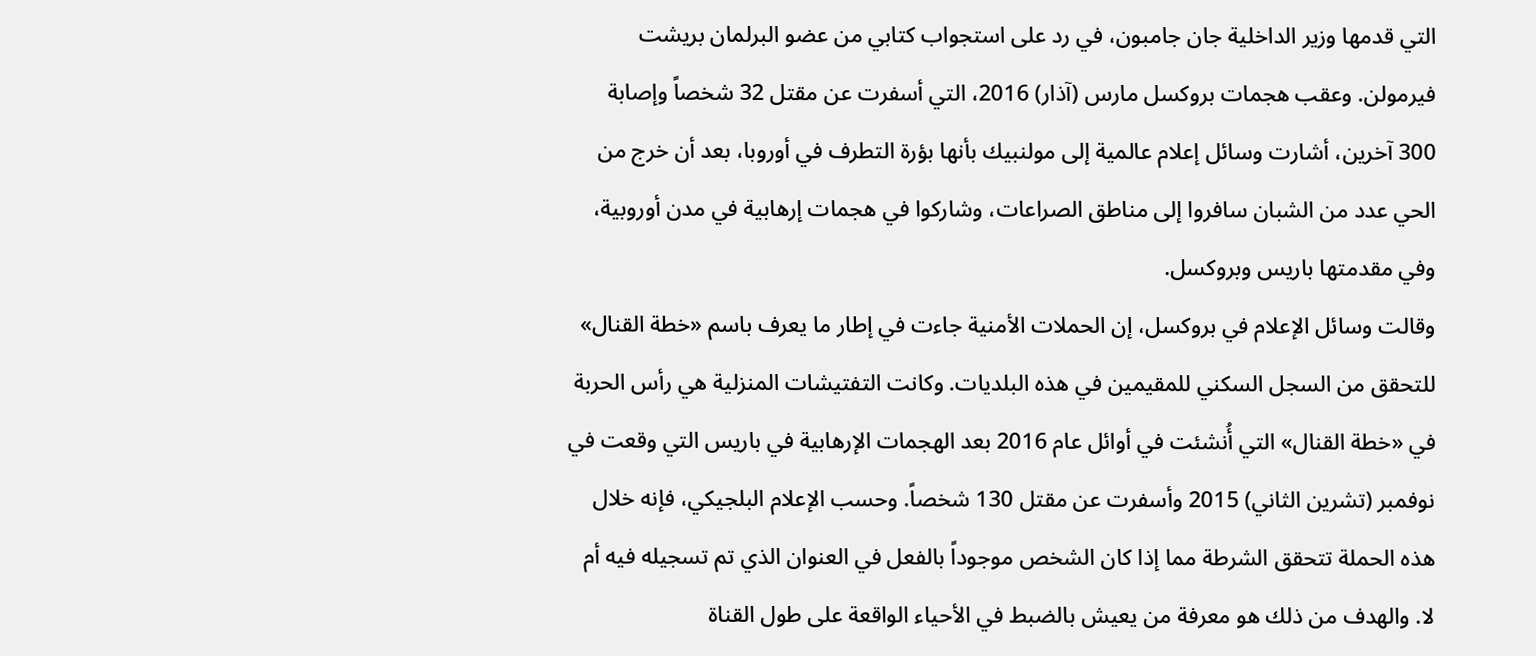التي قدمها وزير الداخلية جان جامبون، في رد على استجواب كتابي من عضو البرلمان بريشت فيرمولن. وعقب هجمات بروكسل مارس (آذار) 2016، التي أسفرت عن مقتل 32 شخصاً وإصابة 300 آخرين، أشارت وسائل إعلام عالمية إلى مولنبيك بأنها بؤرة التطرف في أوروبا، بعد أن خرج من الحي عدد من الشبان سافروا إلى مناطق الصراعات، وشاركوا في هجمات إرهابية في مدن أوروبية، وفي مقدمتها باريس وبروكسل.
وقالت وسائل الإعلام في بروكسل، إن الحملات الأمنية جاءت في إطار ما يعرف باسم «خطة القنال» للتحقق من السجل السكني للمقيمين في هذه البلديات. وكانت التفتيشات المنزلية هي رأس الحربة في «خطة القنال» التي أُنشئت في أوائل عام 2016 بعد الهجمات الإرهابية في باريس التي وقعت في نوفمبر (تشرين الثاني) 2015 وأسفرت عن مقتل 130 شخصاً. وحسب الإعلام البلجيكي، فإنه خلال هذه الحملة تتحقق الشرطة مما إذا كان الشخص موجوداً بالفعل في العنوان الذي تم تسجيله فيه أم لا. والهدف من ذلك هو معرفة من يعيش بالضبط في الأحياء الواقعة على طول القناة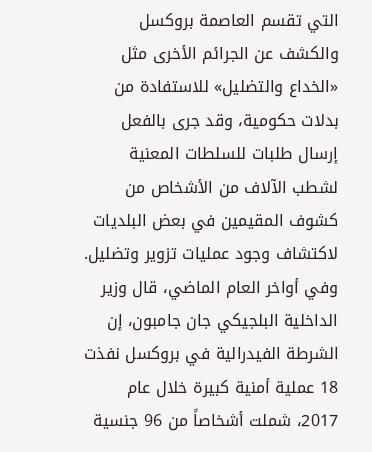التي تقسم العاصمة بروكسل والكشف عن الجرائم الأخرى مثل «الخداع والتضليل» للاستفادة من بدلات حكومية، وقد جرى بالفعل إرسال طلبات للسلطات المعنية لشطب الآلاف من الأشخاص من كشوف المقيمين في بعض البلديات لاكتشاف وجود عمليات تزوير وتضليل. وفي أواخر العام الماضي، قال وزير الداخلية البلجيكي جان جامبون، إن الشرطة الفيدرالية في بروكسل نفذت 18 عملية أمنية كبيرة خلال عام 2017، شملت أشخاصاً من 96 جنسية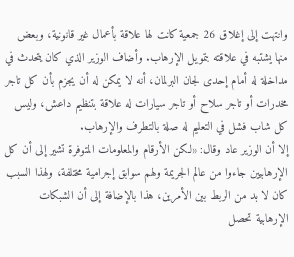وانتهت إلى إغلاق 26 جمعية كانت لها علاقة بأعمال غير قانونية، وبعض منها يشتبه في علاقته بتمويل الإرهاب. وأضاف الوزير الذي كان يتحدث في مداخلة له أمام إحدى لجان البرلمان، أنه لا يمكن له أن يجزم بأن كل تاجر مخدرات أو تاجر سلاح أو تاجر سيارات له علاقة بتنظيم داعش، وليس كل شاب فشل في التعليم له صلة بالتطرف والإرهاب.
إلا أن الوزير عاد وقال: «لكن الأرقام والمعلومات المتوفرة تشير إلى أن كل الإرهابيين جاءوا من عالم الجريمة ولهم سوابق إجرامية مختلفة، ولهذا السبب كان لا بد من الربط بين الأمرين، هذا بالإضافة إلى أن الشبكات الإرهابية تحصل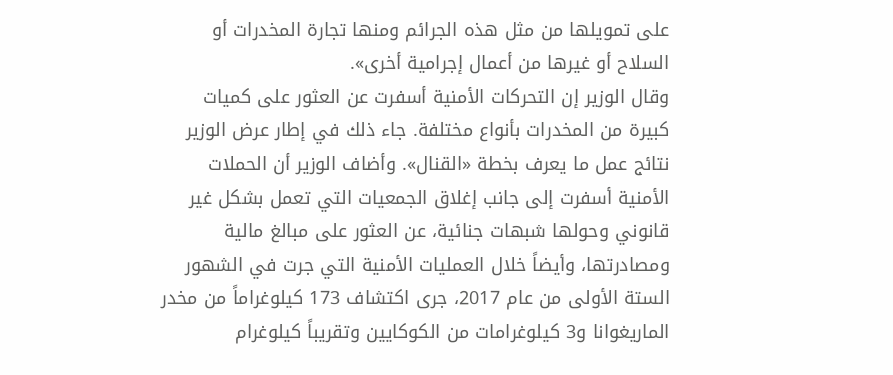على تمويلها من مثل هذه الجرائم ومنها تجارة المخدرات أو السلاح أو غيرها من أعمال إجرامية أخرى».
وقال الوزير إن التحركات الأمنية أسفرت عن العثور على كميات كبيرة من المخدرات بأنواع مختلفة. جاء ذلك في إطار عرض الوزير نتائج عمل ما يعرف بخطة «القنال». وأضاف الوزير أن الحملات الأمنية أسفرت إلى جانب إغلاق الجمعيات التي تعمل بشكل غير قانوني وحولها شبهات جنائية، عن العثور على مبالغ مالية ومصادرتها، وأيضاً خلال العمليات الأمنية التي جرت في الشهور الستة الأولى من عام 2017، جرى اكتشاف 173 كيلوغراماً من مخدر الماريغوانا و3 كيلوغرامات من الكوكايين وتقريباً كيلوغرام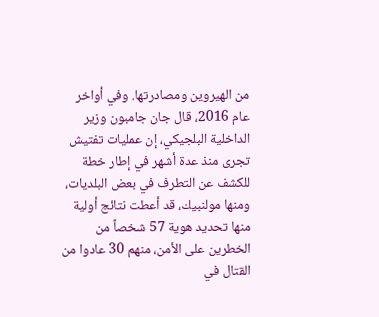من الهيروين ومصادرتها. وفي أواخر عام 2016، قال جان جامبون وزير الداخلية البلجيكي، إن عمليات تفتيش تجرى منذ عدة أشهر في إطار خطة للكشف عن التطرف في بعض البلديات، ومنها مولنبيك، قد أعطت نتائج أولية منها تحديد هوية 57 شخصاً من الخطرين على الأمن، منهم 30 عادوا من القتال في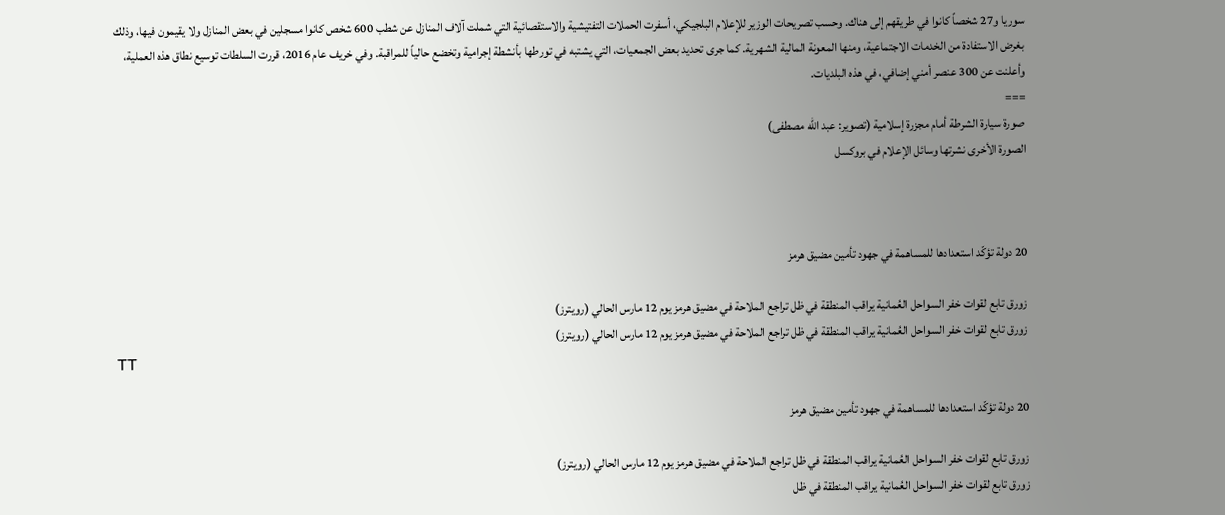سوريا و27 شخصاً كانوا في طريقهم إلى هناك. وحسب تصريحات الوزير للإعلام البلجيكي، أسفرت الحملات التفتيشية والاستقصائية التي شملت آلاف المنازل عن شطب 600 شخص كانوا مسجلين في بعض المنازل ولا يقيمون فيها، وذلك بغرض الاستفادة من الخدمات الاجتماعية، ومنها المعونة المالية الشهرية. كما جرى تحديد بعض الجمعيات، التي يشتبه في تورطها بأنشطة إجرامية وتخضع حالياً للمراقبة. وفي خريف عام 2016، قررت السلطات توسيع نطاق هذه العملية، وأعلنت عن 300 عنصر أمني إضافي، في هذه البلديات.
===
صورة سيارة الشرطة أمام مجزرة إسلامية (تصوير: عبد الله مصطفى)
الصورة الأخرى نشرتها وسائل الإعلام في بروكسل



20 دولة تؤكّد استعدادها للمساهمة في جهود تأمين مضيق هرمز

زورق تابع لقوات خفر السواحل العُمانية يراقب المنطقة في ظل تراجع الملاحة في مضيق هرمز يوم 12 مارس الحالي (رويترز)
زورق تابع لقوات خفر السواحل العُمانية يراقب المنطقة في ظل تراجع الملاحة في مضيق هرمز يوم 12 مارس الحالي (رويترز)
TT

20 دولة تؤكّد استعدادها للمساهمة في جهود تأمين مضيق هرمز

زورق تابع لقوات خفر السواحل العُمانية يراقب المنطقة في ظل تراجع الملاحة في مضيق هرمز يوم 12 مارس الحالي (رويترز)
زورق تابع لقوات خفر السواحل العُمانية يراقب المنطقة في ظل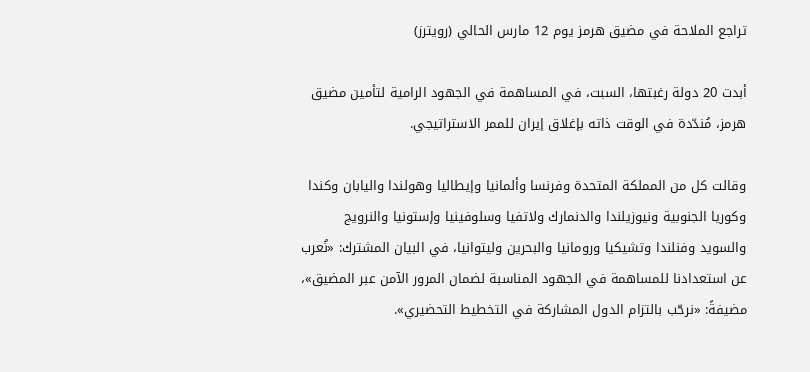تراجع الملاحة في مضيق هرمز يوم 12 مارس الحالي (رويترز)

أبدت 20 دولة رغبتها، السبت، في المساهمة في الجهود الرامية لتأمين مضيق هرمز، مُندّدة في الوقت ذاته بإغلاق إيران للممر الاستراتيجي.

وقالت كل من المملكة المتحدة وفرنسا وألمانيا وإيطاليا وهولندا واليابان وكندا وكوريا الجنوبية ونيوزيلندا والدنمارك ولاتفيا وسلوفينيا وإستونيا والنرويج والسويد وفنلندا وتشيكيا ورومانيا والبحرين وليتوانيا، في البيان المشترك: «نُعرب عن استعدادنا للمساهمة في الجهود المناسبة لضمان المرور الآمن عبر المضيق»، مضيفةً: «نرحّب بالتزام الدول المشاركة في التخطيط التحضيري».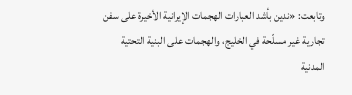وتابعت: «ندين بأشد العبارات الهجمات الإيرانية الأخيرة على سفن تجارية غير مسلّحة في الخليج، والهجمات على البنية التحتية المدنية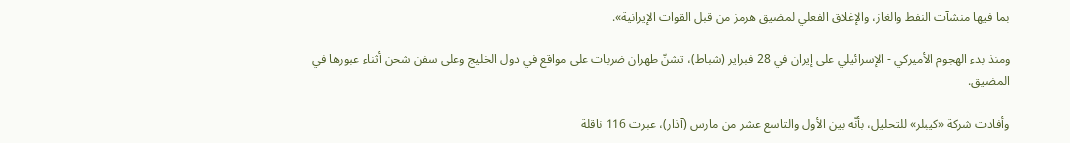بما فيها منشآت النفط والغاز، والإغلاق الفعلي لمضيق هرمز من قبل القوات الإيرانية».

ومنذ بدء الهجوم الأميركي - الإسرائيلي على إيران في 28 فبراير (شباط)، تشنّ طهران ضربات على مواقع في دول الخليج وعلى سفن شحن أثناء عبورها في المضيق.

وأفادت شركة «كيبلر» للتحليل، بأنّه بين الأول والتاسع عشر من مارس (آذار)، عبرت 116 ناقلة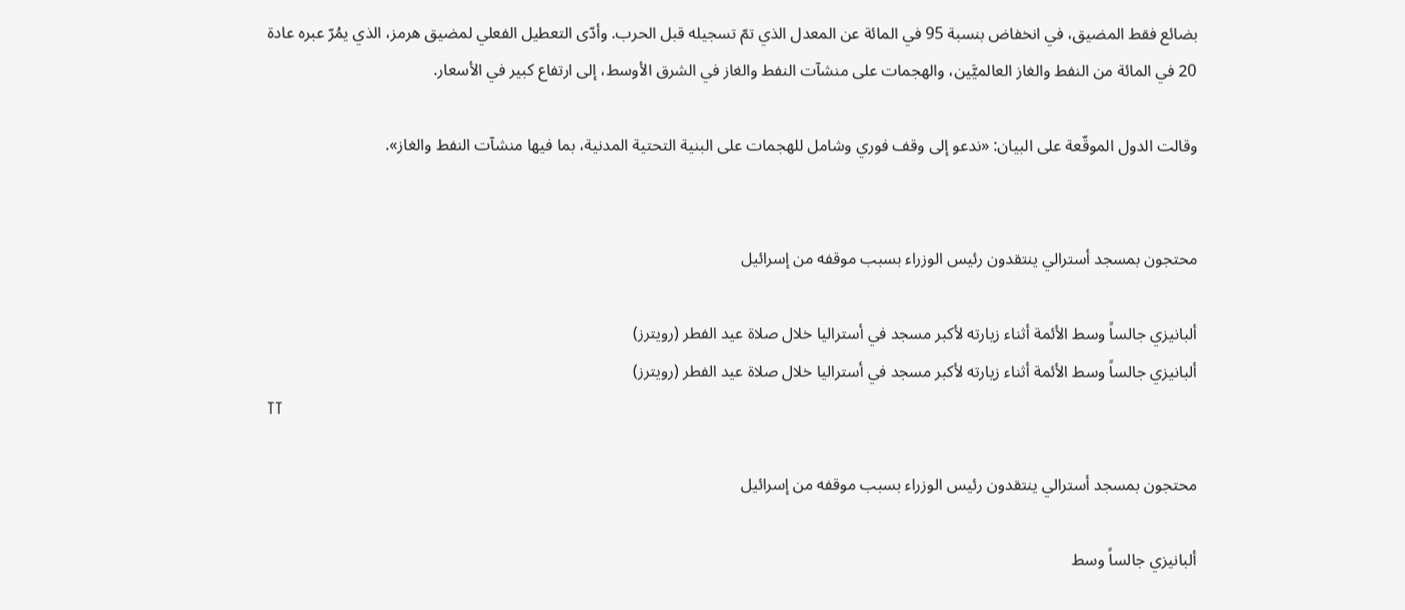بضائع فقط المضيق، في انخفاض بنسبة 95 في المائة عن المعدل الذي تمّ تسجيله قبل الحرب. وأدّى التعطيل الفعلي لمضيق هرمز، الذي يمُرّ عبره عادة 20 في المائة من النفط والغاز العالميَّين، والهجمات على منشآت النفط والغاز في الشرق الأوسط، إلى ارتفاع كبير في الأسعار.

وقالت الدول الموقّعة على البيان: «ندعو إلى وقف فوري وشامل للهجمات على البنية التحتية المدنية، بما فيها منشآت النفط والغاز».


محتجون بمسجد أسترالي ينتقدون رئيس الوزراء بسبب موقفه من إسرائيل

ألبانيزي جالساً وسط الأئمة أثناء زيارته لأكبر مسجد في أستراليا خلال صلاة عيد الفطر (رويترز)
ألبانيزي جالساً وسط الأئمة أثناء زيارته لأكبر مسجد في أستراليا خلال صلاة عيد الفطر (رويترز)
TT

محتجون بمسجد أسترالي ينتقدون رئيس الوزراء بسبب موقفه من إسرائيل

ألبانيزي جالساً وسط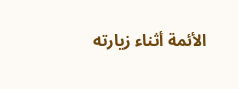الأئمة أثناء زيارته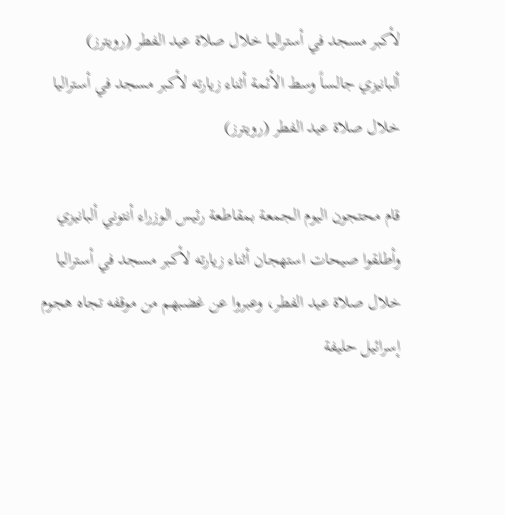لأكبر مسجد في أستراليا خلال صلاة عيد الفطر (رويترز)
ألبانيزي جالساً وسط الأئمة أثناء زيارته لأكبر مسجد في أستراليا خلال صلاة عيد الفطر (رويترز)

قام محتجون اليوم الجمعة بمقاطعة رئيس الوزراء أنتوني ألبانيزي وأطلقوا صيحات استهجان أثناء زيارته لأكبر مسجد في أستراليا خلال صلاة عيد الفطر، وعبروا عن غضبهم من موقفه تجاه هجوم إسرائيل حليفة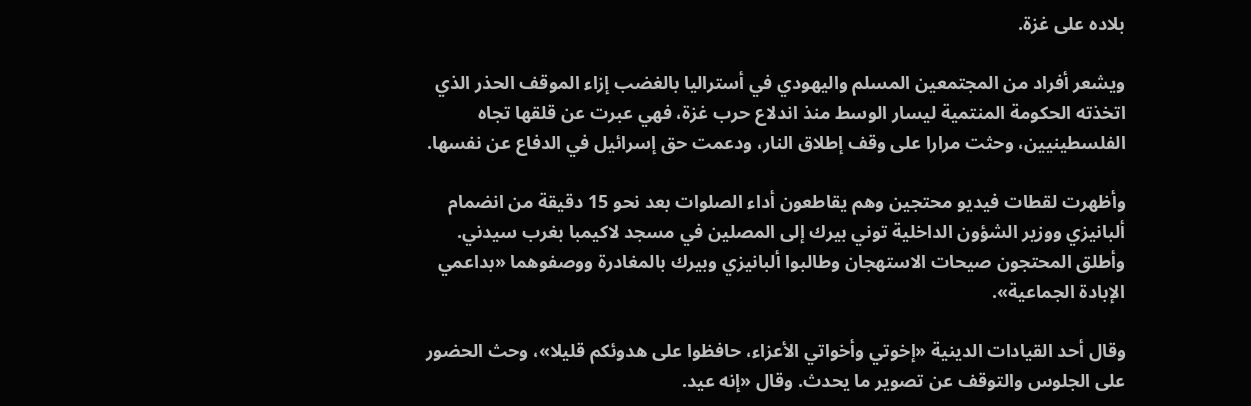بلاده على غزة.

ويشعر أفراد من المجتمعين المسلم واليهودي في أستراليا بالغضب إزاء الموقف الحذر الذي اتخذته الحكومة المنتمية ليسار الوسط منذ اندلاع حرب غزة، فهي عبرت عن قلقها تجاه الفلسطينيين، وحثت مرارا على وقف إطلاق النار، ودعمت حق إسرائيل في الدفاع عن نفسها.

وأظهرت لقطات فيديو محتجين وهم يقاطعون أداء الصلوات بعد نحو 15 دقيقة من انضمام ألبانيزي ووزير الشؤون الداخلية توني بيرك إلى المصلين في مسجد لاكيمبا بغرب سيدني. وأطلق المحتجون صيحات الاستهجان وطالبوا ألبانيزي وبيرك بالمغادرة ووصفوهما «بداعمي الإبادة الجماعية».

وقال أحد القيادات الدينية «إخوتي وأخواتي الأعزاء، حافظوا على هدوئكم قليلا»، وحث الحضور على الجلوس والتوقف عن تصوير ما يحدث. وقال «إنه عيد.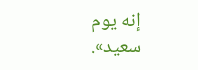إنه يوم سعيد».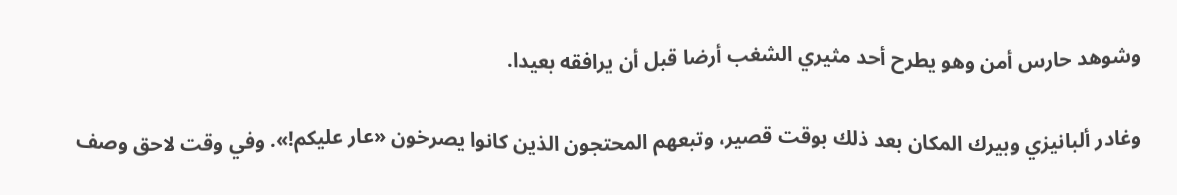وشوهد حارس أمن وهو يطرح أحد مثيري الشغب أرضا قبل أن يرافقه بعيدا.

وغادر ألبانيزي وبيرك المكان بعد ذلك بوقت قصير، وتبعهم المحتجون الذين كانوا يصرخون «عار عليكم!». وفي وقت لاحق وصف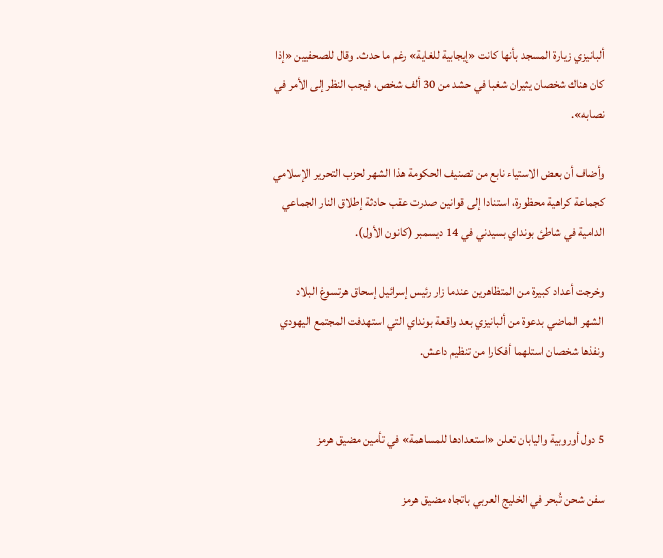ألبانيزي زيارة المسجد بأنها كانت «إيجابية للغاية» رغم ما حدث. وقال للصحفيين «إذا كان هناك شخصان يثيران شغبا في حشد من 30 ألف شخص، فيجب النظر إلى الأمر في نصابه».

وأضاف أن بعض الاستياء نابع من تصنيف الحكومة هذا الشهر لحزب التحرير الإسلامي كجماعة كراهية محظورة، استنادا إلى قوانين صدرت عقب حادثة إطلاق النار الجماعي الدامية في شاطئ بونداي بسيدني في 14 ديسمبر (كانون الأول).

وخرجت أعداد كبيرة من المتظاهرين عندما زار رئيس إسرائيل إسحاق هرتسوغ البلاد الشهر الماضي بدعوة من ألبانيزي بعد واقعة بونداي التي استهدفت المجتمع اليهودي ونفذها شخصان استلهما أفكارا من تنظيم داعش.


5 دول أوروبية واليابان تعلن «استعدادها للمساهمة» في تأمين مضيق هرمز

سفن شحن تُبحر في الخليج العربي باتجاه مضيق هرمز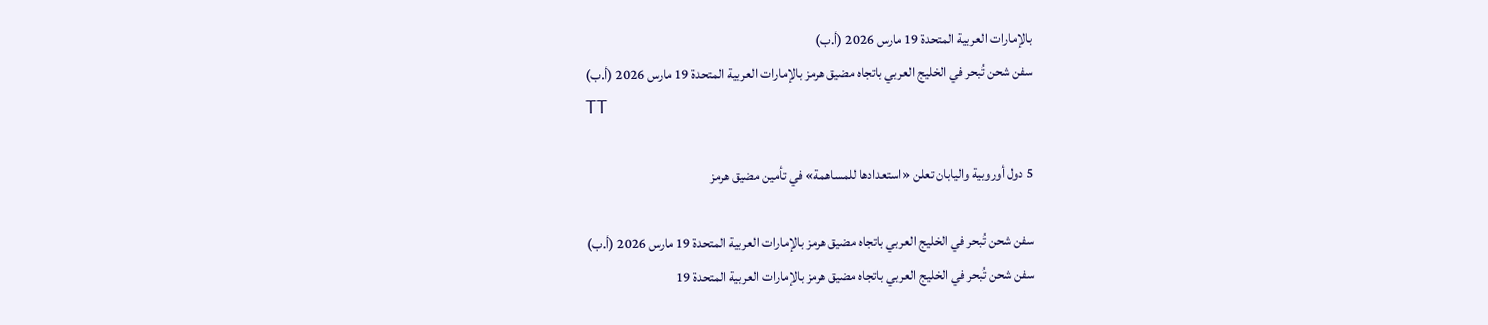بالإمارات العربية المتحدة 19 مارس 2026 (أ.ب)
سفن شحن تُبحر في الخليج العربي باتجاه مضيق هرمز بالإمارات العربية المتحدة 19 مارس 2026 (أ.ب)
TT

5 دول أوروبية واليابان تعلن «استعدادها للمساهمة» في تأمين مضيق هرمز

سفن شحن تُبحر في الخليج العربي باتجاه مضيق هرمز بالإمارات العربية المتحدة 19 مارس 2026 (أ.ب)
سفن شحن تُبحر في الخليج العربي باتجاه مضيق هرمز بالإمارات العربية المتحدة 19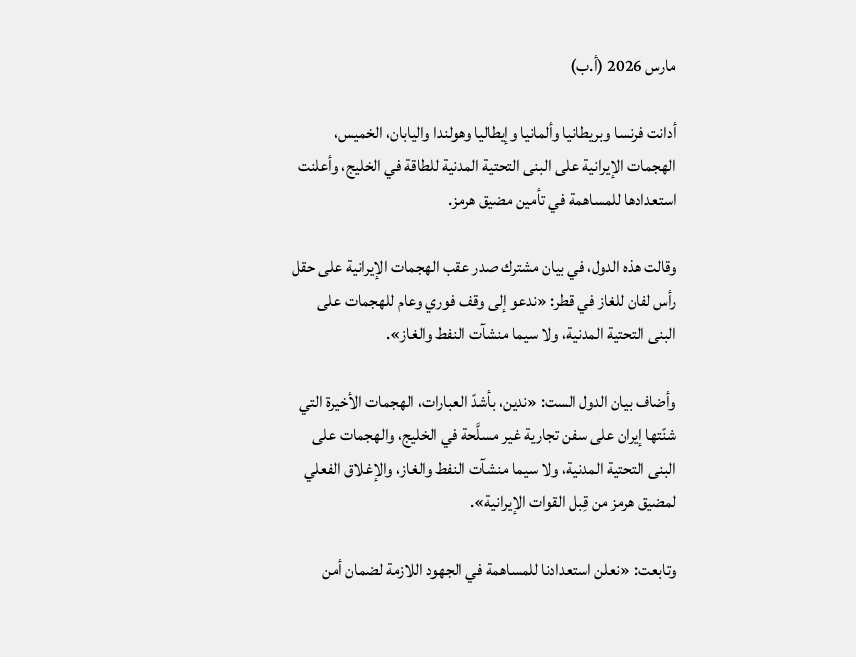مارس 2026 (أ.ب)

أدانت فرنسا وبريطانيا وألمانيا وإيطاليا وهولندا واليابان، الخميس، الهجمات الإيرانية على البنى التحتية المدنية للطاقة في الخليج، وأعلنت استعدادها للمساهمة في تأمين مضيق هرمز.

وقالت هذه الدول، في بيان مشترك صدر عقب الهجمات الإيرانية على حقل رأس لفان للغاز في قطر: «ندعو إلى وقف فوري وعام للهجمات على البنى التحتية المدنية، ولا سيما منشآت النفط والغاز».

وأضاف بيان الدول الست: «ندين، بأشدّ العبارات، الهجمات الأخيرة التي شنّتها إيران على سفن تجارية غير مسلَّحة في الخليج، والهجمات على البنى التحتية المدنية، ولا سيما منشآت النفط والغاز، والإغلاق الفعلي لمضيق هرمز من قِبل القوات الإيرانية».

وتابعت: «نعلن استعدادنا للمساهمة في الجهود اللازمة لضمان أمن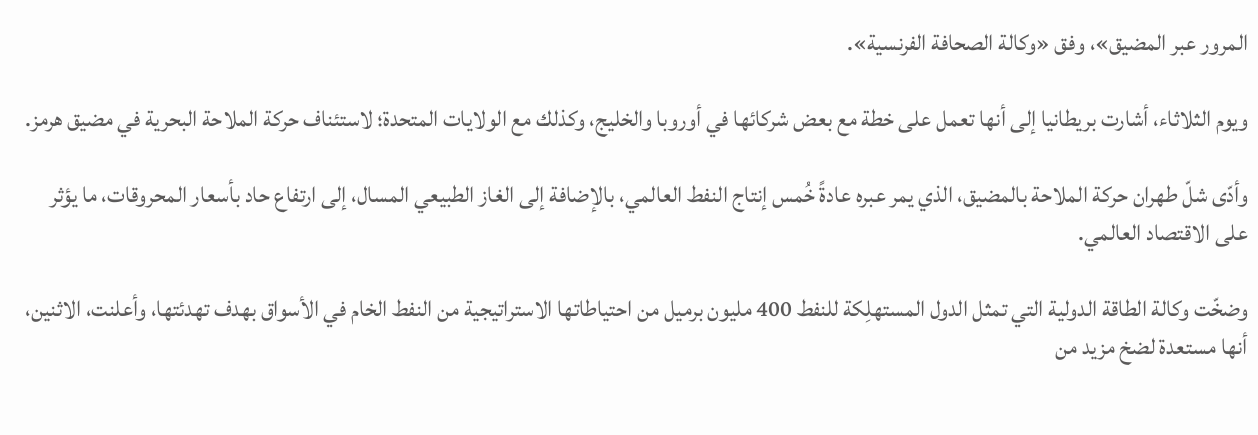المرور عبر المضيق»، وفق «وكالة الصحافة الفرنسية».

ويوم الثلاثاء، أشارت بريطانيا إلى أنها تعمل على خطة مع بعض شركائها في أوروبا والخليج، وكذلك مع الولايات المتحدة؛ لاستئناف حركة الملاحة البحرية في مضيق هرمز.

وأدّى شلّ طهران حركة الملاحة بالمضيق، الذي يمر عبره عادةً خُمس إنتاج النفط العالمي، بالإضافة إلى الغاز الطبيعي المسال، إلى ارتفاع حاد بأسعار المحروقات، ما يؤثر على الاقتصاد العالمي.

وضخّت وكالة الطاقة الدولية التي تمثل الدول المستهلِكة للنفط 400 مليون برميل من احتياطاتها الاستراتيجية من النفط الخام في الأسواق بهدف تهدئتها، وأعلنت، الاثنين، أنها مستعدة لضخ مزيد من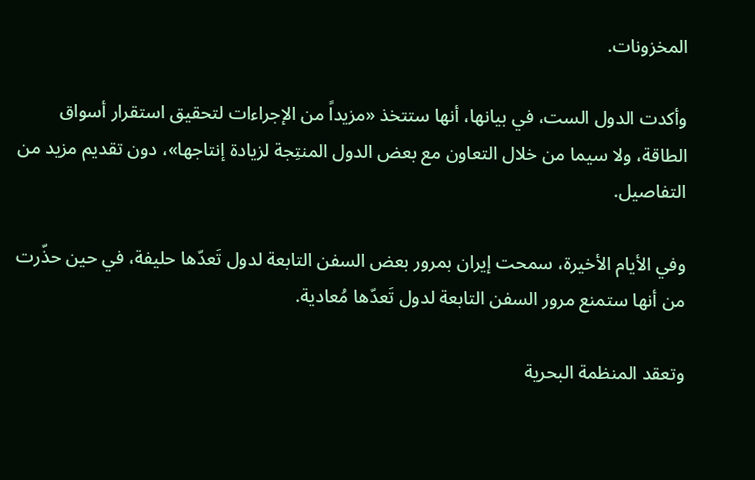المخزونات.

وأكدت الدول الست، في بيانها، أنها ستتخذ «مزيداً من الإجراءات لتحقيق استقرار أسواق الطاقة، ولا سيما من خلال التعاون مع بعض الدول المنتِجة لزيادة إنتاجها»، دون تقديم مزيد من التفاصيل.

وفي الأيام الأخيرة، سمحت إيران بمرور بعض السفن التابعة لدول تَعدّها حليفة، في حين حذّرت من أنها ستمنع مرور السفن التابعة لدول تَعدّها مُعادية.

وتعقد المنظمة البحرية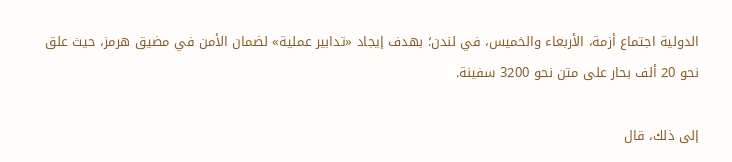الدولية اجتماع أزمة، الأربعاء والخميس، في لندن؛ بهدف إيجاد «تدابير عملية» لضمان الأمن في مضيق هرمز، حيث علق نحو 20 ألف بحار على متن نحو 3200 سفينة.

إلى ذلك، قال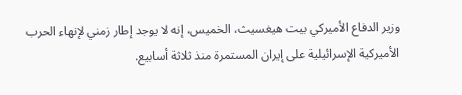وزير الدفاع الأميركي بيت هيغسيث، الخميس، إنه لا يوجد إطار زمني لإنهاء الحرب الأميركية الإسرائيلية على إيران المستمرة منذ ثلاثة أسابيع.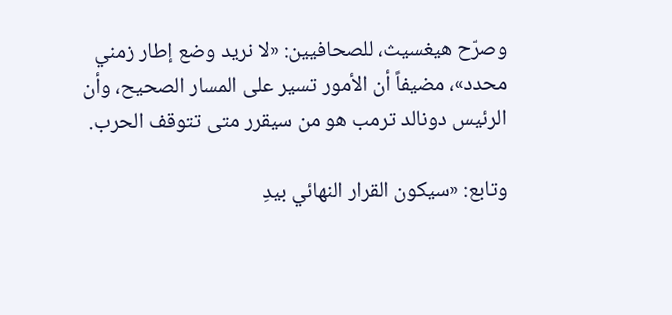وصرّح هيغسيث، للصحافيين: «لا نريد وضع إطار زمني محدد»، مضيفاً أن الأمور تسير على المسار الصحيح، وأن الرئيس دونالد ترمب هو من سيقرر متى تتوقف الحرب.

وتابع: «سيكون القرار النهائي بيدِ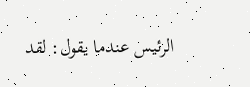الرئيس عندما يقول: لقد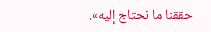حققنا ما نحتاج إليه».